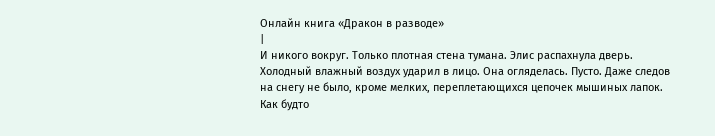Онлайн книга «Дракон в разводе»
|
И никого вокруг. Только плотная стена тумана. Элис распахнула дверь. Холодный влажный воздух ударил в лицо. Она огляделась. Пусто. Даже следов на снегу не было, кроме мелких, переплетающихся цепочек мышиных лапок. Как будто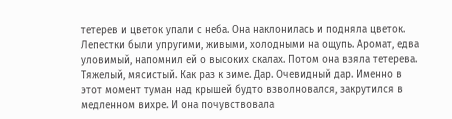тетерев и цветок упали с неба. Она наклонилась и подняла цветок. Лепестки были упругими, живыми, холодными на ощупь. Аромат, едва уловимый, напомнил ей о высоких скалах. Потом она взяла тетерева. Тяжелый, мясистый. Как раз к зиме. Дар. Очевидный дар. Именно в этот момент туман над крышей будто взволновался, закрутился в медленном вихре. И она почувствовала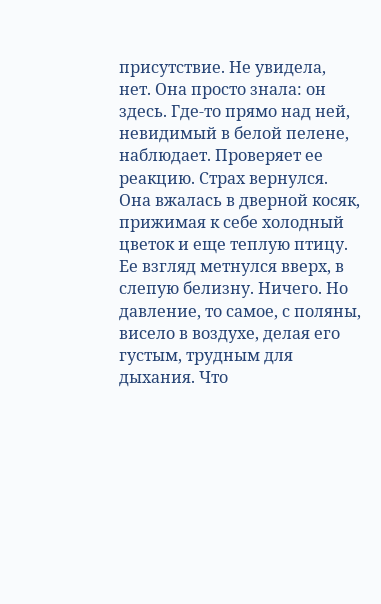присутствие. Не увидела, нет. Она просто знала: он здесь. Где-то прямо над ней, невидимый в белой пелене, наблюдает. Проверяет ее реакцию. Страх вернулся. Она вжалась в дверной косяк, прижимая к себе холодный цветок и еще теплую птицу. Ее взгляд метнулся вверх, в слепую белизну. Ничего. Но давление, то самое, с поляны, висело в воздухе, делая его густым, трудным для дыхания. Что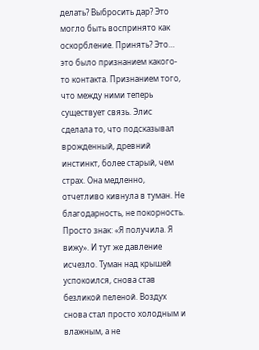делать? Выбросить дар? Это могло быть воспринято как оскорбление. Принять? Это… это было признанием какого-то контакта. Признанием того, что между ними теперь существует связь. Элис сделала то, что подсказывал врожденный, древний инстинкт, более старый, чем страх. Она медленно, отчетливо кивнула в туман. Не благодарность, не покорность. Просто знак: «Я получила. Я вижу». И тут же давление исчезло. Туман над крышей успокоился, снова став безликой пеленой. Воздух снова стал просто холодным и влажным, а не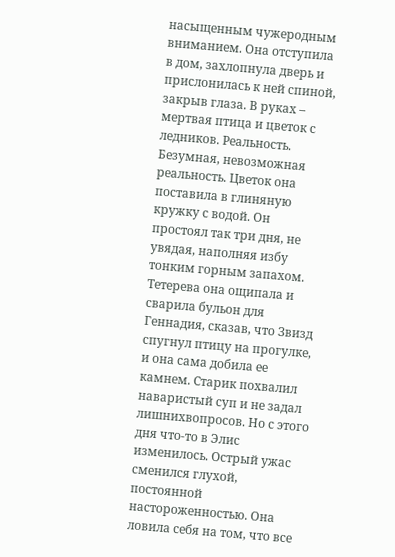насыщенным чужеродным вниманием. Она отступила в дом, захлопнула дверь и прислонилась к ней спиной, закрыв глаза. В руках – мертвая птица и цветок с ледников. Реальность. Безумная, невозможная реальность. Цветок она поставила в глиняную кружку с водой. Он простоял так три дня, не увядая, наполняя избу тонким горным запахом. Тетерева она ощипала и сварила бульон для Геннадия, сказав, что Звизд спугнул птицу на прогулке, и она сама добила ее камнем. Старик похвалил наваристый суп и не задал лишнихвопросов. Но с этого дня что-то в Элис изменилось. Острый ужас сменился глухой, постоянной настороженностью. Она ловила себя на том, что все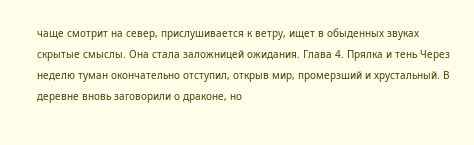чаще смотрит на север, прислушивается к ветру, ищет в обыденных звуках скрытые смыслы. Она стала заложницей ожидания. Глава 4. Прялка и тень Через неделю туман окончательно отступил, открыв мир, промерзший и хрустальный. В деревне вновь заговорили о драконе, но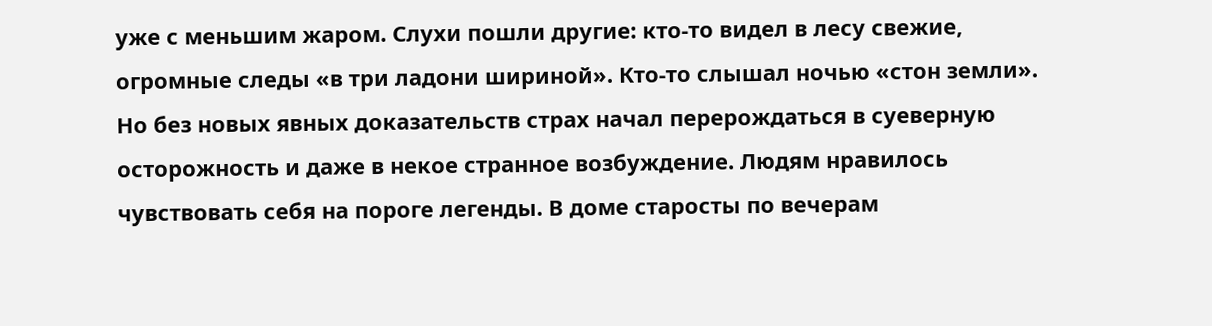уже с меньшим жаром. Слухи пошли другие: кто-то видел в лесу свежие, огромные следы «в три ладони шириной». Кто-то слышал ночью «стон земли». Но без новых явных доказательств страх начал перерождаться в суеверную осторожность и даже в некое странное возбуждение. Людям нравилось чувствовать себя на пороге легенды. В доме старосты по вечерам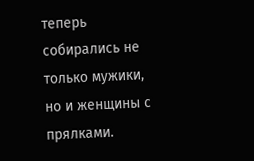теперь собирались не только мужики, но и женщины с прялками.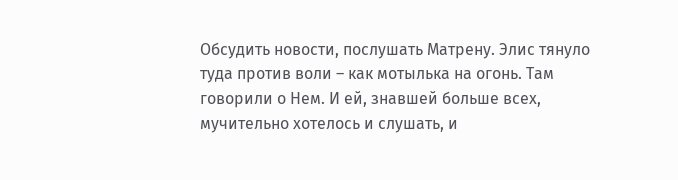Обсудить новости, послушать Матрену. Элис тянуло туда против воли – как мотылька на огонь. Там говорили о Нем. И ей, знавшей больше всех, мучительно хотелось и слушать, и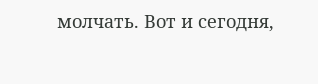молчать. Вот и сегодня,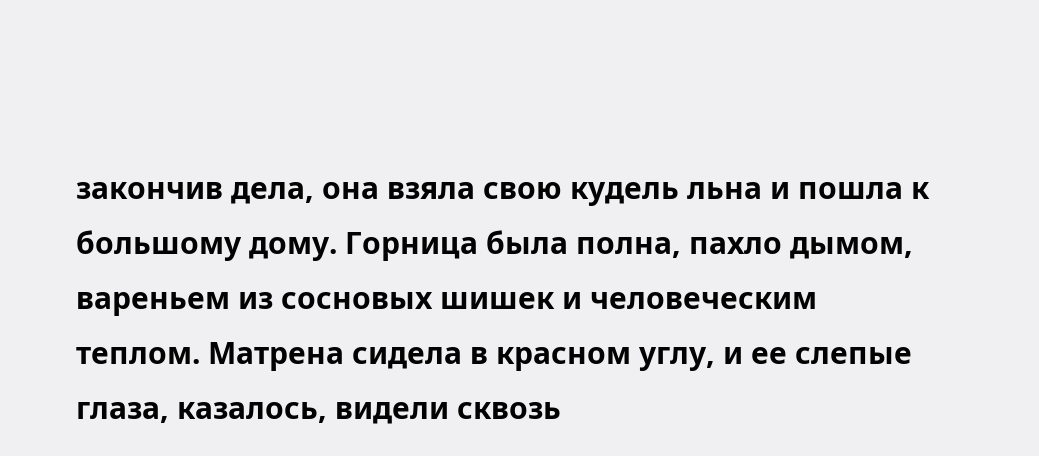закончив дела, она взяла свою кудель льна и пошла к большому дому. Горница была полна, пахло дымом, вареньем из сосновых шишек и человеческим теплом. Матрена сидела в красном углу, и ее слепые глаза, казалось, видели сквозь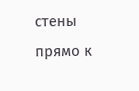стены прямо к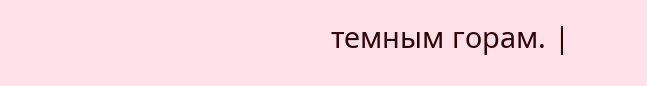темным горам. |